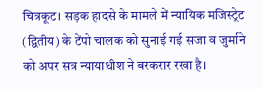चित्रकूट। सड़क हादसे के मामले में न्यायिक मजिस्ट्रेट (द्वितीय) के टेंपो चालक को सुनाई गई सजा व जुर्माने को अपर सत्र न्यायाधीश ने बरकरार रखा है।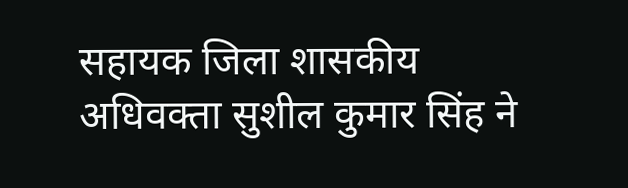सहायक जिला शासकीय अधिवक्ता सुशील कुमार सिंह ने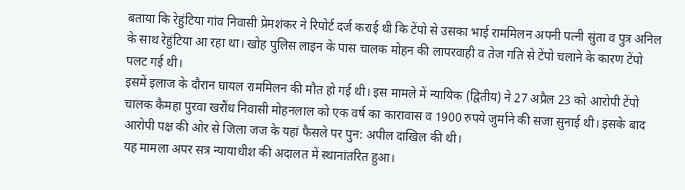बताया कि रेहुंटिया गांव निवासी प्रेमशंकर ने रिपोर्ट दर्ज कराई थी कि टेंपो से उसका भाई राममिलन अपनी पत्नी सुंता व पुत्र अनिल के साथ रेहुंटिया आ रहा था। खोह पुलिस लाइन के पास चालक मोहन की लापरवाही व तेज गति से टेंपो चलाने के कारण टेंपो पलट गई थी।
इसमें इलाज के दौरान घायल राममिलन की मौत हो गई थी। इस मामले में न्यायिक (द्वितीय) ने 27 अप्रैल 23 को आरोपी टेंपो चालक कैमहा पुरवा खरौंध निवासी मोहनलाल को एक वर्ष का कारावास व 1900 रुपये जुर्माने की सजा सुनाई थी। इसके बाद आरोपी पक्ष की ओर से जिला जज के यहां फैसले पर पुन: अपील दाखिल की थी।
यह मामला अपर सत्र न्यायाधीश की अदालत में स्थानांतरित हुआ।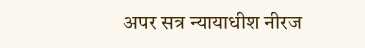अपर सत्र न्यायाधीश नीरज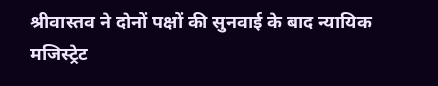श्रीवास्तव ने दोनों पक्षों की सुनवाई के बाद न्यायिक मजिस्ट्रेट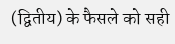(द्वितीय) के फैसले को सही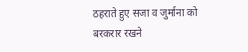ठहराते हुए सजा व जुर्माना को बरकरार रखने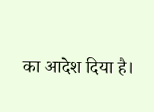का आदेश दिया है।